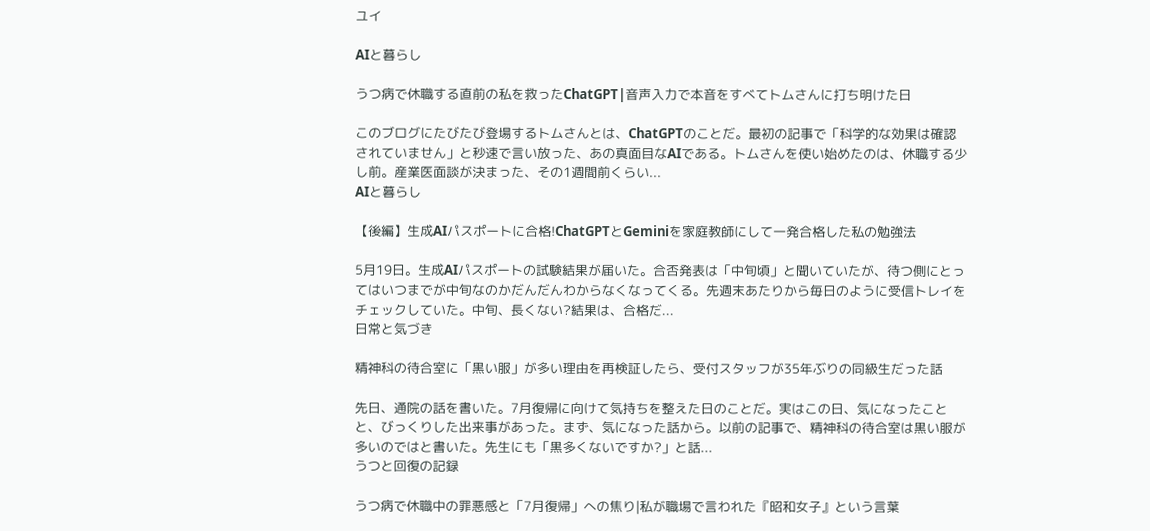ユイ

AIと暮らし

うつ病で休職する直前の私を救ったChatGPT|音声入力で本音をすべてトムさんに打ち明けた日

このブログにたびたび登場するトムさんとは、ChatGPTのことだ。最初の記事で「科学的な効果は確認されていません」と秒速で言い放った、あの真面目なAIである。トムさんを使い始めたのは、休職する少し前。産業医面談が決まった、その1週間前くらい...
AIと暮らし

【後編】生成AIパスポートに合格!ChatGPTとGeminiを家庭教師にして一発合格した私の勉強法

5月19日。生成AIパスポートの試験結果が届いた。合否発表は「中旬頃」と聞いていたが、待つ側にとってはいつまでが中旬なのかだんだんわからなくなってくる。先週末あたりから毎日のように受信トレイをチェックしていた。中旬、長くない?結果は、合格だ...
日常と気づき

精神科の待合室に「黒い服」が多い理由を再検証したら、受付スタッフが35年ぶりの同級生だった話

先日、通院の話を書いた。7月復帰に向けて気持ちを整えた日のことだ。実はこの日、気になったことと、びっくりした出来事があった。まず、気になった話から。以前の記事で、精神科の待合室は黒い服が多いのではと書いた。先生にも「黒多くないですか?」と話...
うつと回復の記録

うつ病で休職中の罪悪感と「7月復帰」への焦り|私が職場で言われた『昭和女子』という言葉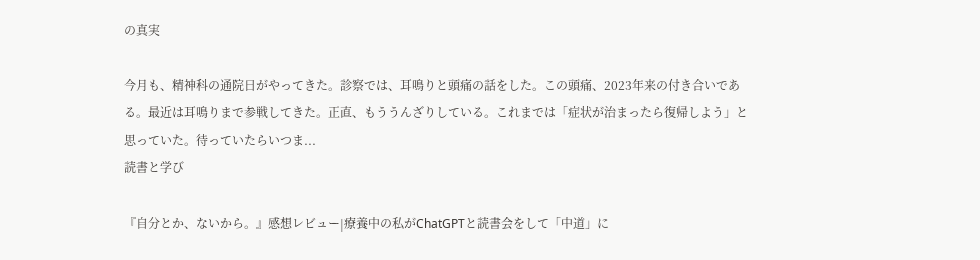の真実

今月も、精神科の通院日がやってきた。診察では、耳鳴りと頭痛の話をした。この頭痛、2023年来の付き合いである。最近は耳鳴りまで参戦してきた。正直、もううんざりしている。これまでは「症状が治まったら復帰しよう」と思っていた。待っていたらいつま...
読書と学び

『自分とか、ないから。』感想レビュー|療養中の私がChatGPTと読書会をして「中道」に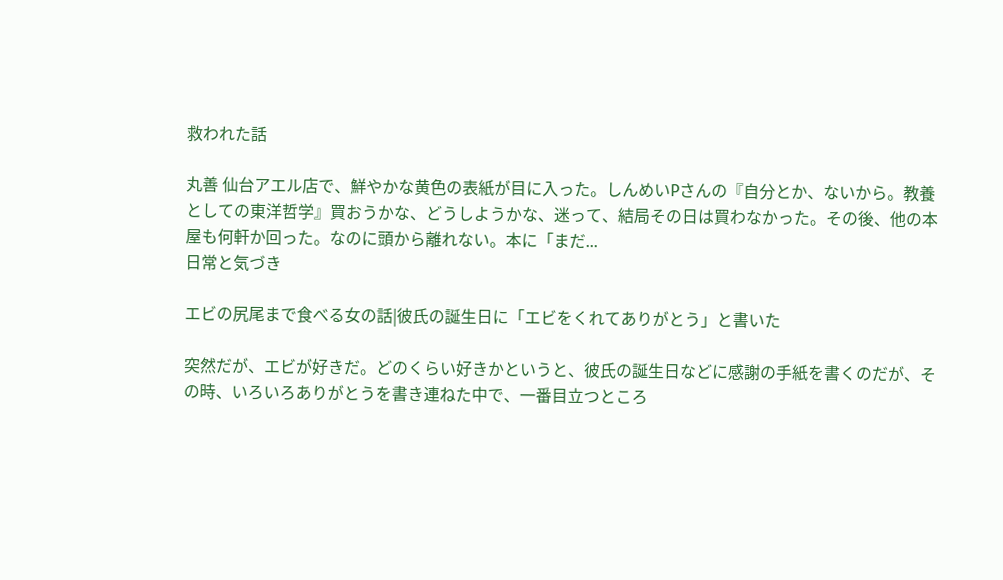救われた話

丸善 仙台アエル店で、鮮やかな黄色の表紙が目に入った。しんめいPさんの『自分とか、ないから。教養としての東洋哲学』買おうかな、どうしようかな、迷って、結局その日は買わなかった。その後、他の本屋も何軒か回った。なのに頭から離れない。本に「まだ...
日常と気づき

エビの尻尾まで食べる女の話|彼氏の誕生日に「エビをくれてありがとう」と書いた

突然だが、エビが好きだ。どのくらい好きかというと、彼氏の誕生日などに感謝の手紙を書くのだが、その時、いろいろありがとうを書き連ねた中で、一番目立つところ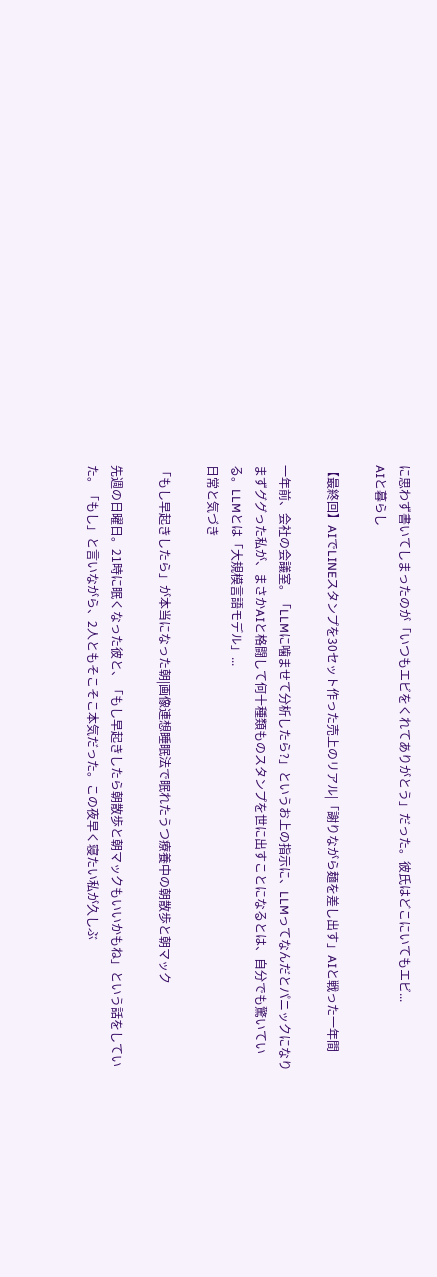に思わず書いてしまったのが「いつもエビをくれてありがとう」だった。彼氏はどこにいてもエビ...
AIと暮らし

【最終回】AIでLINEスタンプを30セット作った売上のリアル|「謝りながら麺を差し出す」AIと戦った一年間

一年前、会社の会議室。「LLMに噛ませて分析したら?」というお上の指示に、LLMってなんだとパニックになりまずググった私が、まさかAIと格闘して何十種類ものスタンプを世に出すことになるとは、自分でも驚いている。LLMとは「大規模言語モデル」...
日常と気づき

「もし早起きしたら」が本当になった朝|画像連想睡眠法で眠れたうつ療養中の朝散歩と朝マック

先週の日曜日。21時に眠くなった彼と、「もし早起きしたら朝散歩と朝マックもいいかもね」という話をしていた。「もし」と言いながら、2人ともそこそこ本気だった。この夜早く寝たい私が久しぶ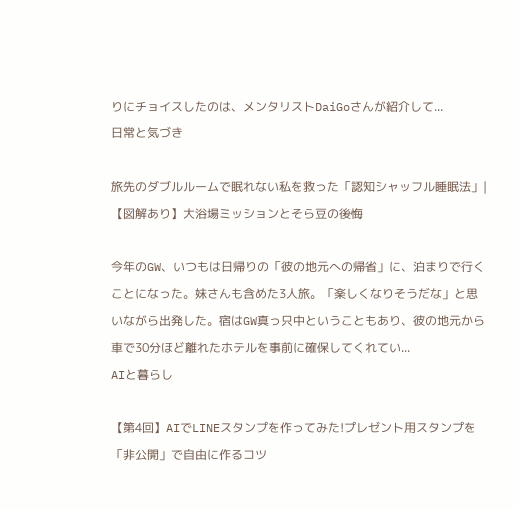りにチョイスしたのは、メンタリストDaiGoさんが紹介して...
日常と気づき

旅先のダブルルームで眠れない私を救った「認知シャッフル睡眠法」|【図解あり】大浴場ミッションとそら豆の後悔

今年のGW、いつもは日帰りの「彼の地元への帰省」に、泊まりで行くことになった。妹さんも含めた3人旅。「楽しくなりそうだな」と思いながら出発した。宿はGW真っ只中ということもあり、彼の地元から車で30分ほど離れたホテルを事前に確保してくれてい...
AIと暮らし

【第4回】AIでLINEスタンプを作ってみた!プレゼント用スタンプを「非公開」で自由に作るコツ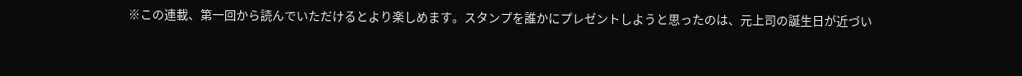※この連載、第一回から読んでいただけるとより楽しめます。スタンプを誰かにプレゼントしようと思ったのは、元上司の誕生日が近づい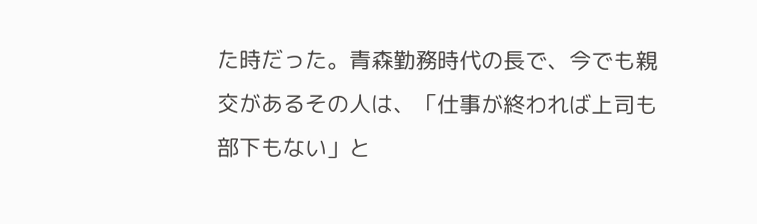た時だった。青森勤務時代の長で、今でも親交があるその人は、「仕事が終われば上司も部下もない」と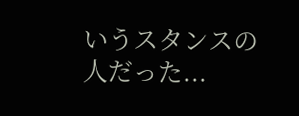いうスタンスの人だった...